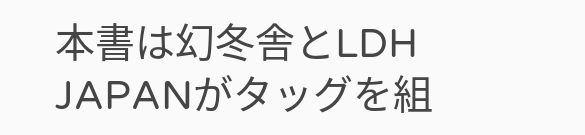本書は幻冬舎とLDH JAPANがタッグを組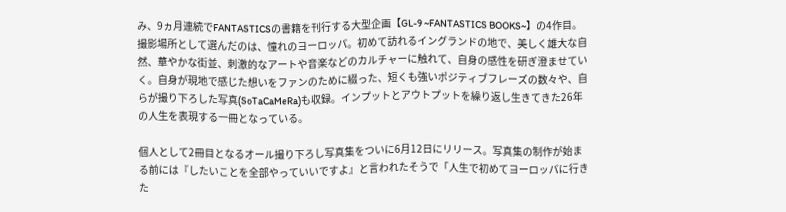み、9ヵ月連続でFANTASTICSの書籍を刊行する大型企画【GL-9 ~FANTASTICS BOOKS~】の4作目。撮影場所として選んだのは、憧れのヨーロッパ。初めて訪れるイングランドの地で、美しく雄大な自然、華やかな街並、刺激的なアートや音楽などのカルチャーに触れて、自身の感性を研ぎ澄ませていく。自身が現地で感じた想いをファンのために綴った、短くも強いポジティブフレーズの数々や、自らが撮り下ろした写真(SoTaCaMeRa)も収録。インプットとアウトプットを繰り返し生きてきた26年の人生を表現する一冊となっている。

個人として2冊目となるオール撮り下ろし写真集をついに6月12日にリリース。写真集の制作が始まる前には『したいことを全部やっていいですよ』と言われたそうで「人生で初めてヨーロッパに行きた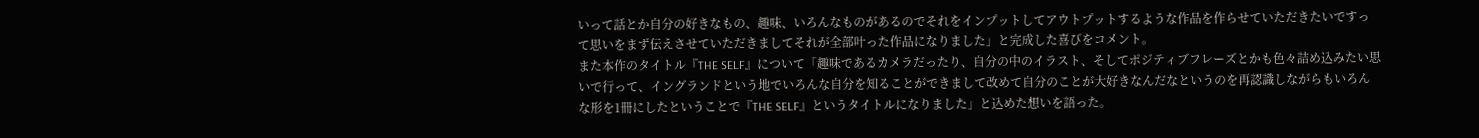いって話とか自分の好きなもの、趣味、いろんなものがあるのでそれをインプットしてアウトプットするような作品を作らせていただきたいですって思いをまず伝えさせていただきましてそれが全部叶った作品になりました」と完成した喜びをコメント。
また本作のタイトル『THE SELF』について「趣味であるカメラだったり、自分の中のイラスト、そしてポジティブフレーズとかも色々詰め込みたい思いで行って、イングランドという地でいろんな自分を知ることができまして改めて自分のことが大好きなんだなというのを再認識しながらもいろんな形を1冊にしたということで『THE SELF』というタイトルになりました」と込めた想いを語った。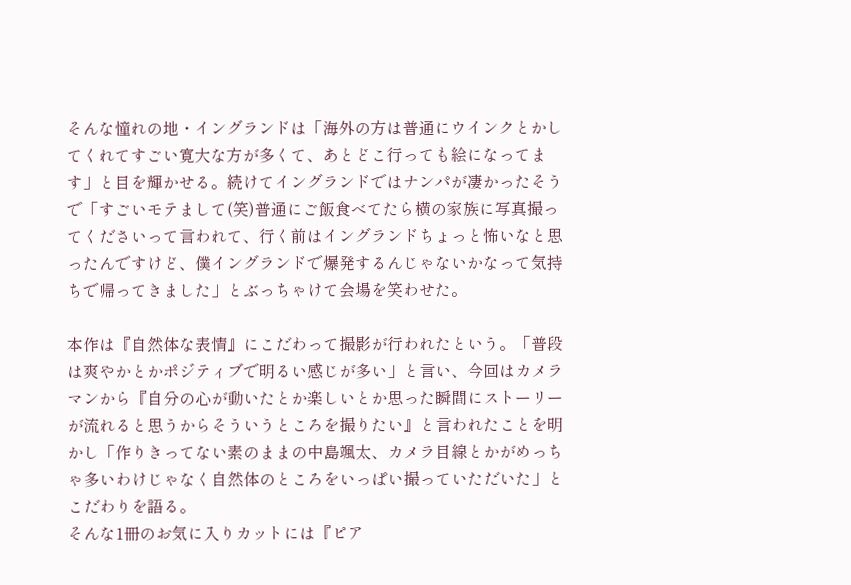そんな憧れの地・イングランドは「海外の方は普通にウインクとかしてくれてすごい寛大な方が多くて、あとどこ行っても絵になってます」と目を輝かせる。続けてイングランドではナンパが凄かったそうで「すごいモテまして(笑)普通にご飯食べてたら横の家族に写真撮ってくださいって言われて、行く前はイングランドちょっと怖いなと思ったんですけど、僕イングランドで爆発するんじゃないかなって気持ちで帰ってきました」とぶっちゃけて会場を笑わせた。

本作は『自然体な表情』にこだわって撮影が行われたという。「普段は爽やかとかポジティブで明るい感じが多い」と言い、今回はカメラマンから『自分の心が動いたとか楽しいとか思った瞬間にストーリーが流れると思うからそういうところを撮りたい』と言われたことを明かし「作りきってない素のままの中島颯太、カメラ目線とかがめっちゃ多いわけじゃなく自然体のところをいっぱい撮っていただいた」とこだわりを語る。
そんな1冊のお気に入りカットには『ピア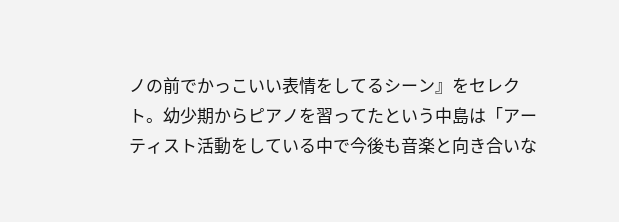ノの前でかっこいい表情をしてるシーン』をセレクト。幼少期からピアノを習ってたという中島は「アーティスト活動をしている中で今後も音楽と向き合いな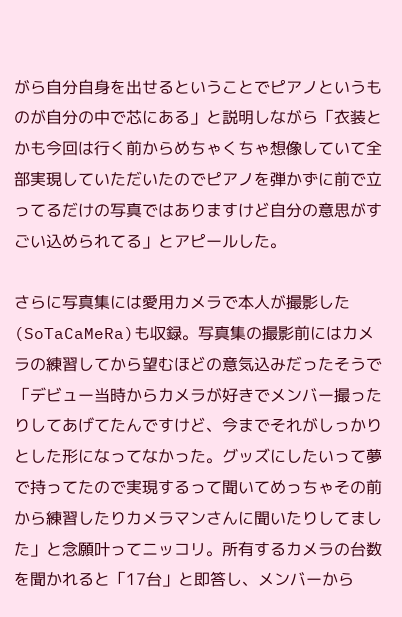がら自分自身を出せるということでピアノというものが自分の中で芯にある」と説明しながら「衣装とかも今回は行く前からめちゃくちゃ想像していて全部実現していただいたのでピアノを弾かずに前で立ってるだけの写真ではありますけど自分の意思がすごい込められてる」とアピールした。

さらに写真集には愛用カメラで本人が撮影した(SoTaCaMeRa)も収録。写真集の撮影前にはカメラの練習してから望むほどの意気込みだったそうで「デビュー当時からカメラが好きでメンバー撮ったりしてあげてたんですけど、今までそれがしっかりとした形になってなかった。グッズにしたいって夢で持ってたので実現するって聞いてめっちゃその前から練習したりカメラマンさんに聞いたりしてました」と念願叶ってニッコリ。所有するカメラの台数を聞かれると「17台」と即答し、メンバーから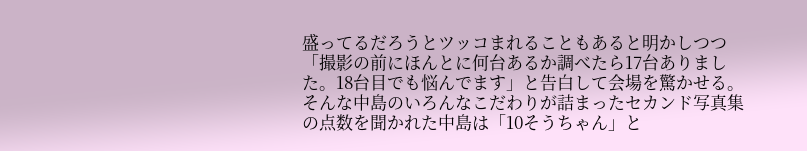盛ってるだろうとツッコまれることもあると明かしつつ「撮影の前にほんとに何台あるか調べたら17台ありました。18台目でも悩んでます」と告白して会場を驚かせる。
そんな中島のいろんなこだわりが詰まったセカンド写真集の点数を聞かれた中島は「10そうちゃん」と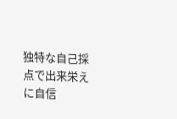独特な自己採点で出来栄えに自信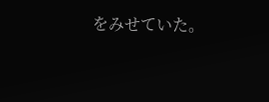をみせていた。